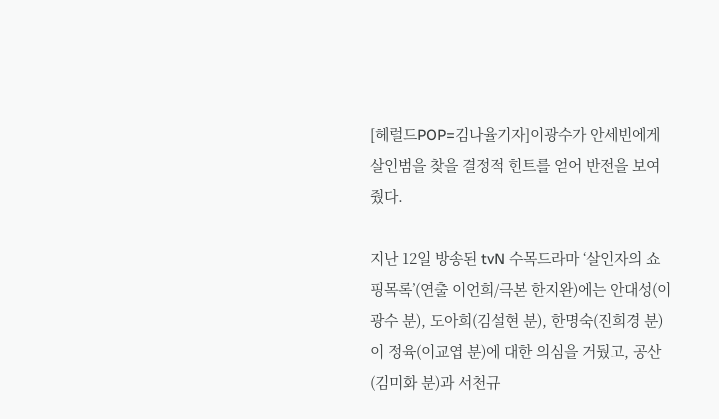[헤럴드POP=김나율기자]이광수가 안세빈에게 살인범을 찾을 결정적 힌트를 얻어 반전을 보여줬다.

지난 12일 방송된 tvN 수목드라마 ‘살인자의 쇼핑목록’(연출 이언희/극본 한지완)에는 안대성(이광수 분), 도아희(김설현 분), 한명숙(진희경 분)이 정육(이교엽 분)에 대한 의심을 거뒀고, 공산(김미화 분)과 서천규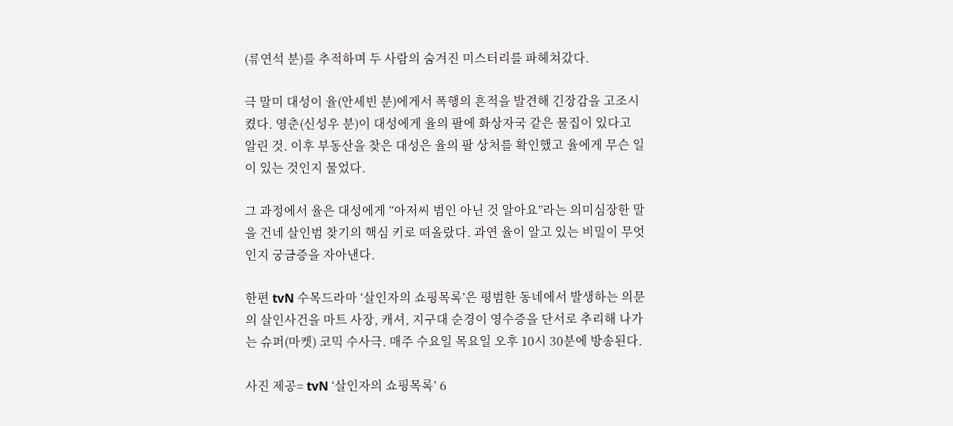(류연석 분)를 추적하며 두 사람의 숨겨진 미스터리를 파헤쳐갔다.

극 말미 대성이 율(안세빈 분)에게서 폭행의 흔적을 발견해 긴장감을 고조시켰다. 영춘(신성우 분)이 대성에게 율의 팔에 화상자국 같은 물집이 있다고 알린 것. 이후 부동산을 찾은 대성은 율의 팔 상처를 확인했고 율에게 무슨 일이 있는 것인지 물었다.

그 과정에서 율은 대성에게 “아저씨 범인 아닌 것 알아요”라는 의미심장한 말을 건네 살인범 찾기의 핵심 키로 떠올랐다. 과연 율이 알고 있는 비밀이 무엇인지 궁금증을 자아낸다.

한편 tvN 수목드라마 ‘살인자의 쇼핑목록’은 평범한 동네에서 발생하는 의문의 살인사건을 마트 사장, 캐셔, 지구대 순경이 영수증을 단서로 추리해 나가는 슈퍼(마켓) 코믹 수사극. 매주 수요일 목요일 오후 10시 30분에 방송된다.

사진 제공= tvN ‘살인자의 쇼핑목록’ 6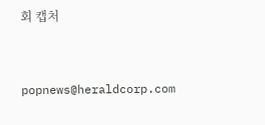회 캡처


popnews@heraldcorp.com